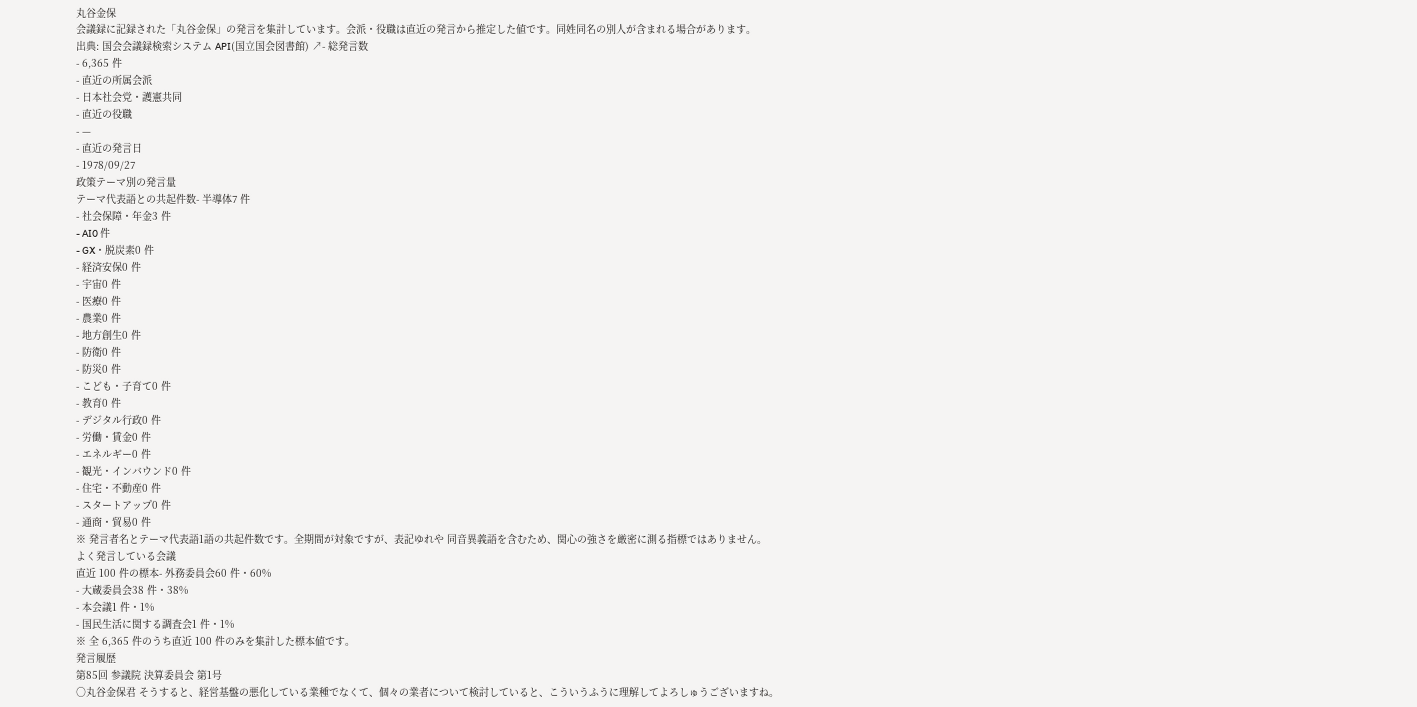丸谷金保
会議録に記録された「丸谷金保」の発言を集計しています。会派・役職は直近の発言から推定した値です。同姓同名の別人が含まれる場合があります。
出典: 国会会議録検索システム API(国立国会図書館) ↗- 総発言数
- 6,365 件
- 直近の所属会派
- 日本社会党・護憲共同
- 直近の役職
- —
- 直近の発言日
- 1978/09/27
政策テーマ別の発言量
テーマ代表語との共起件数- 半導体7 件
- 社会保障・年金3 件
- AI0 件
- GX・脱炭素0 件
- 経済安保0 件
- 宇宙0 件
- 医療0 件
- 農業0 件
- 地方創生0 件
- 防衛0 件
- 防災0 件
- こども・子育て0 件
- 教育0 件
- デジタル行政0 件
- 労働・賃金0 件
- エネルギー0 件
- 観光・インバウンド0 件
- 住宅・不動産0 件
- スタートアップ0 件
- 通商・貿易0 件
※ 発言者名とテーマ代表語1語の共起件数です。全期間が対象ですが、表記ゆれや 同音異義語を含むため、関心の強さを厳密に測る指標ではありません。
よく発言している会議
直近 100 件の標本- 外務委員会60 件・60%
- 大蔵委員会38 件・38%
- 本会議1 件・1%
- 国民生活に関する調査会1 件・1%
※ 全 6,365 件のうち直近 100 件のみを集計した標本値です。
発言履歴
第85回 参議院 決算委員会 第1号
○丸谷金保君 そうすると、経営基盤の悪化している業種でなくて、個々の業者について検討していると、こういうふうに理解してよろしゅうございますね。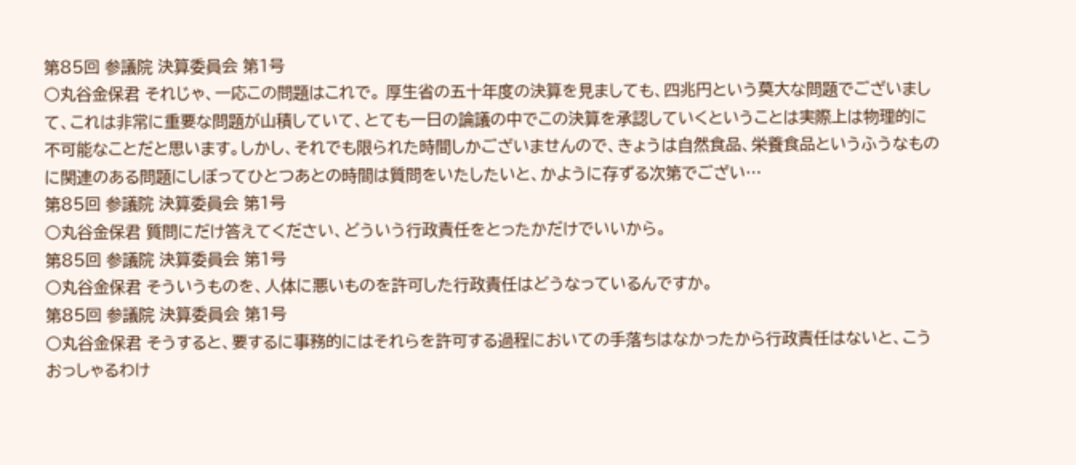第85回 参議院 決算委員会 第1号
○丸谷金保君 それじゃ、一応この問題はこれで。 厚生省の五十年度の決算を見ましても、四兆円という莫大な問題でございまして、これは非常に重要な問題が山積していて、とても一日の論議の中でこの決算を承認していくということは実際上は物理的に不可能なことだと思います。しかし、それでも限られた時間しかございませんので、きょうは自然食品、栄養食品というふうなものに関連のある問題にしぼってひとつあとの時間は質問をいたしたいと、かように存ずる次第でござい…
第85回 参議院 決算委員会 第1号
○丸谷金保君 質問にだけ答えてください、どういう行政責任をとったかだけでいいから。
第85回 参議院 決算委員会 第1号
○丸谷金保君 そういうものを、人体に悪いものを許可した行政責任はどうなっているんですか。
第85回 参議院 決算委員会 第1号
○丸谷金保君 そうすると、要するに事務的にはそれらを許可する過程においての手落ちはなかったから行政責任はないと、こうおっしゃるわけ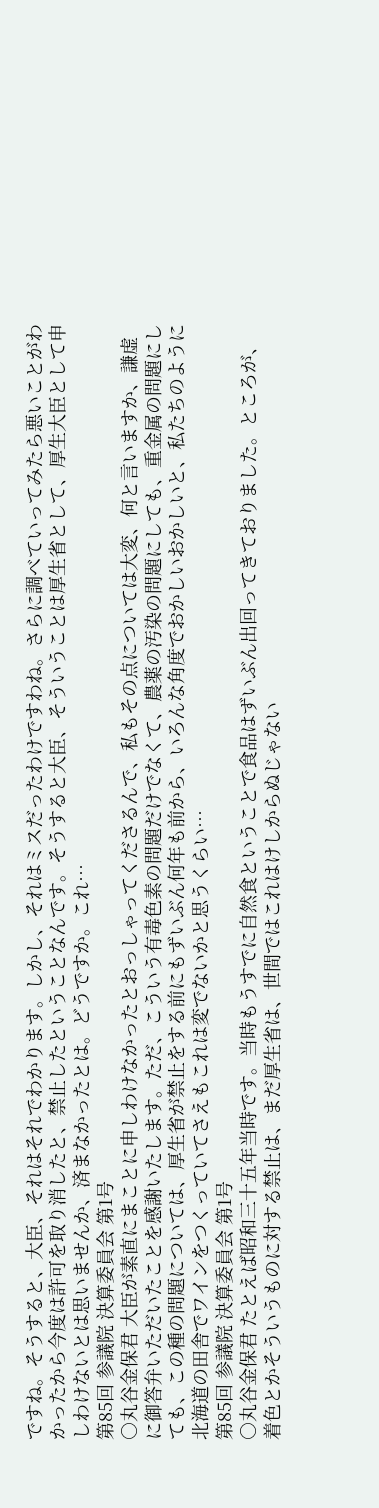ですね。そうすると、大臣、それはそれでわかります。しかし、それはミスだったわけですわね。さらに調べていってみたら悪いことがわかったから今度は許可を取り消したと、禁止したということなんです。そうすると大臣、そういうことは厚生省として、厚生大臣として申しわけないとは思いませんか、済まなかったとは。どうですか。これ…
第85回 参議院 決算委員会 第1号
○丸谷金保君 大臣が素直にまことに申しわけなかったとおっしゃってくださるんで、私もその点については大変、何と言いますか、謙虚に御答弁いただいたことを感謝いたします。ただ、こういう有毒色素の問題だけでなくて、農薬の汚染の問題にしても、重金属の問題にしても、この種の問題については、厚生省が禁止をする前にもずいぶん何年も前から、いろんな角度でおかしいおかしいと、私たちのように北海道の田舎でワインをつくっていてさえもこれは変でないかと思うくらい…
第85回 参議院 決算委員会 第1号
○丸谷金保君 たとえば昭和三十五年当時です。当時もうすでに自然食ということで食品はずいぶん出回ってきておりました。ところが、着色とかそういうものに対する禁止は、まだ厚生省は、世間ではこれはけしからぬじゃない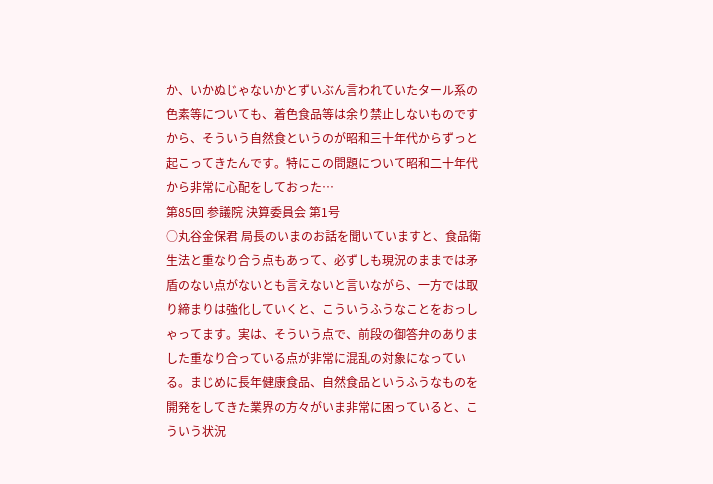か、いかぬじゃないかとずいぶん言われていたタール系の色素等についても、着色食品等は余り禁止しないものですから、そういう自然食というのが昭和三十年代からずっと起こってきたんです。特にこの問題について昭和二十年代から非常に心配をしておった…
第85回 参議院 決算委員会 第1号
○丸谷金保君 局長のいまのお話を聞いていますと、食品衛生法と重なり合う点もあって、必ずしも現況のままでは矛盾のない点がないとも言えないと言いながら、一方では取り締まりは強化していくと、こういうふうなことをおっしゃってます。実は、そういう点で、前段の御答弁のありました重なり合っている点が非常に混乱の対象になっている。まじめに長年健康食品、自然食品というふうなものを開発をしてきた業界の方々がいま非常に困っていると、こういう状況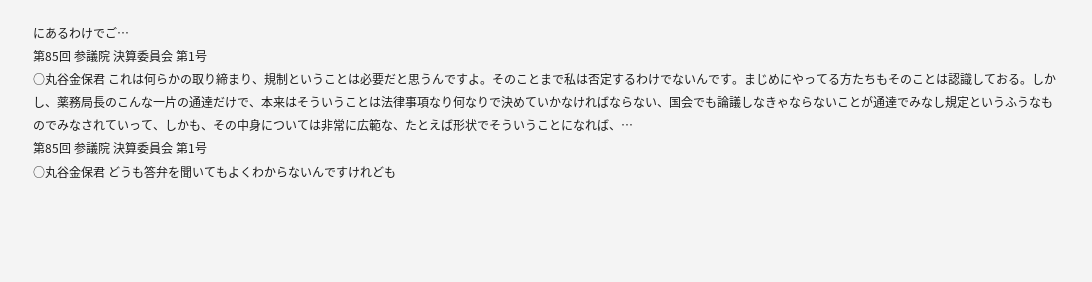にあるわけでご…
第85回 参議院 決算委員会 第1号
○丸谷金保君 これは何らかの取り締まり、規制ということは必要だと思うんですよ。そのことまで私は否定するわけでないんです。まじめにやってる方たちもそのことは認識しておる。しかし、薬務局長のこんな一片の通達だけで、本来はそういうことは法律事項なり何なりで決めていかなければならない、国会でも論議しなきゃならないことが通達でみなし規定というふうなものでみなされていって、しかも、その中身については非常に広範な、たとえば形状でそういうことになれば、…
第85回 参議院 決算委員会 第1号
○丸谷金保君 どうも答弁を聞いてもよくわからないんですけれども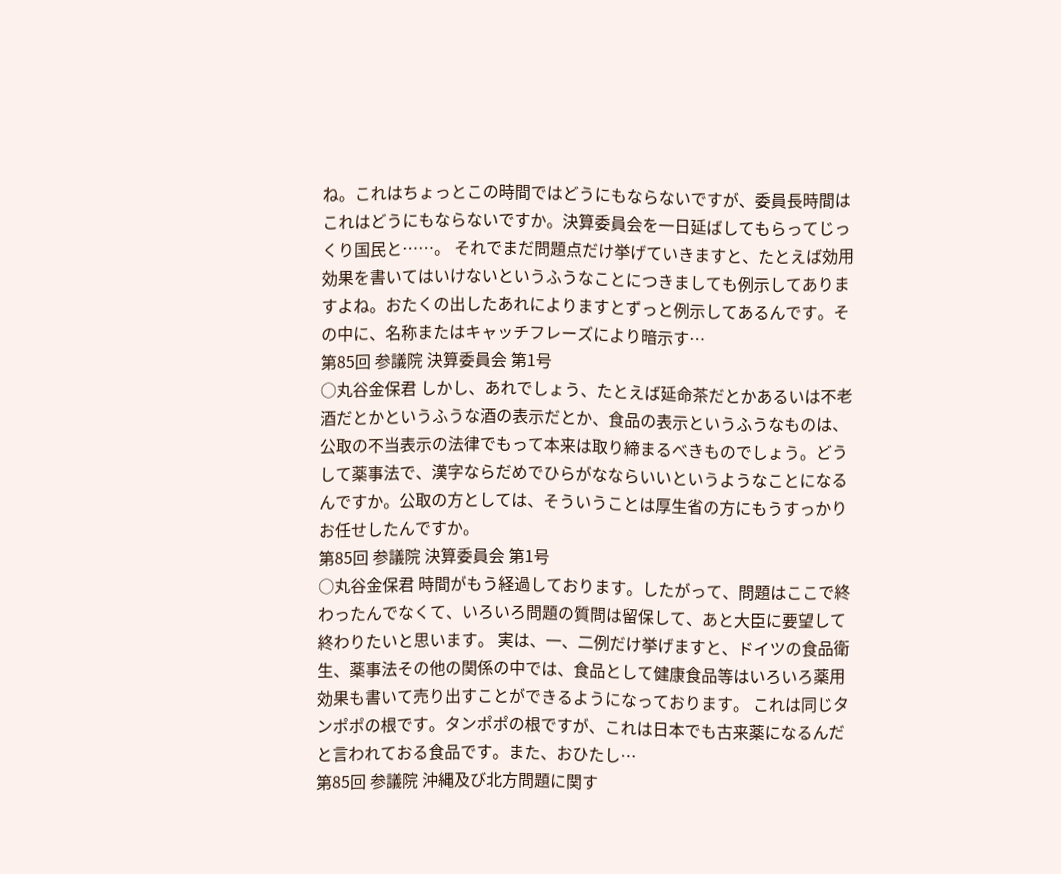ね。これはちょっとこの時間ではどうにもならないですが、委員長時間はこれはどうにもならないですか。決算委員会を一日延ばしてもらってじっくり国民と……。 それでまだ問題点だけ挙げていきますと、たとえば効用効果を書いてはいけないというふうなことにつきましても例示してありますよね。おたくの出したあれによりますとずっと例示してあるんです。その中に、名称またはキャッチフレーズにより暗示す…
第85回 参議院 決算委員会 第1号
○丸谷金保君 しかし、あれでしょう、たとえば延命茶だとかあるいは不老酒だとかというふうな酒の表示だとか、食品の表示というふうなものは、公取の不当表示の法律でもって本来は取り締まるべきものでしょう。どうして薬事法で、漢字ならだめでひらがなならいいというようなことになるんですか。公取の方としては、そういうことは厚生省の方にもうすっかりお任せしたんですか。
第85回 参議院 決算委員会 第1号
○丸谷金保君 時間がもう経過しております。したがって、問題はここで終わったんでなくて、いろいろ問題の質問は留保して、あと大臣に要望して終わりたいと思います。 実は、一、二例だけ挙げますと、ドイツの食品衛生、薬事法その他の関係の中では、食品として健康食品等はいろいろ薬用効果も書いて売り出すことができるようになっております。 これは同じタンポポの根です。タンポポの根ですが、これは日本でも古来薬になるんだと言われておる食品です。また、おひたし…
第85回 参議院 沖縄及び北方問題に関す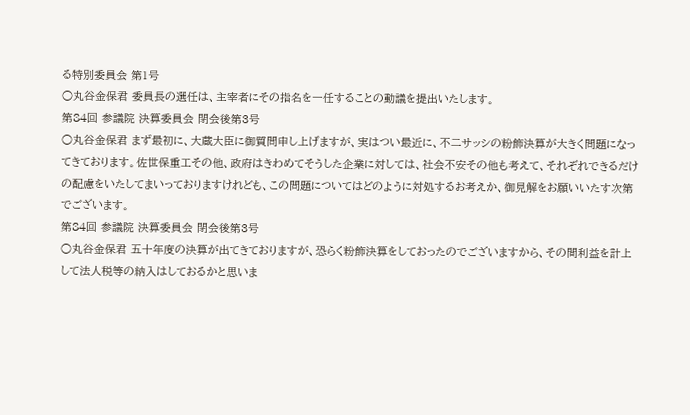る特別委員会 第1号
○丸谷金保君 委員長の選任は、主宰者にその指名を一任することの動議を提出いたします。
第84回 参議院 決算委員会 閉会後第3号
○丸谷金保君 まず最初に、大蔵大臣に御質問申し上げますが、実はつい最近に、不二サッシの粉飾決算が大きく問題になってきております。佐世保重工その他、政府はきわめてそうした企業に対しては、社会不安その他も考えて、それぞれできるだけの配慮をいたしてまいっておりますけれども、この問題についてはどのように対処するお考えか、御見解をお願いいたす次第でございます。
第84回 参議院 決算委員会 閉会後第3号
○丸谷金保君 五十年度の決算が出てきておりますが、恐らく粉飾決算をしておったのでございますから、その間利益を計上して法人税等の納入はしておるかと思いま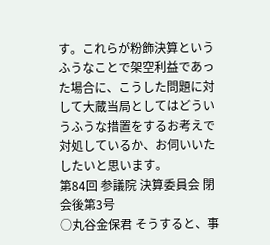す。これらが粉飾決算というふうなことで架空利益であった場合に、こうした問題に対して大蔵当局としてはどういうふうな措置をするお考えで対処しているか、お伺いいたしたいと思います。
第84回 参議院 決算委員会 閉会後第3号
○丸谷金保君 そうすると、事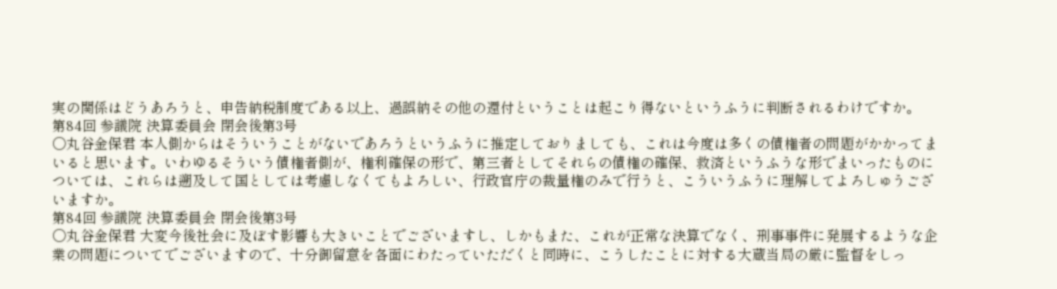実の関係はどうあろうと、申告納税制度である以上、過誤納その他の還付ということは起こり得ないというふうに判断されるわけですか。
第84回 参議院 決算委員会 閉会後第3号
○丸谷金保君 本人側からはそういうことがないであろうというふうに推定しておりましても、これは今度は多くの債権者の問題がかかってまいると思います。いわゆるそういう債権者側が、権利確保の形で、第三者としてそれらの債権の確保、救済というふうな形でまいったものについては、これらは遡及して国としては考慮しなくてもよろしい、行政官庁の裁量権のみで行うと、こういうふうに理解してよろしゅうございますか。
第84回 参議院 決算委員会 閉会後第3号
○丸谷金保君 大変今後社会に及ぼす影響も大きいことでございますし、しかもまた、これが正常な決算でなく、刑事事件に発展するような企業の問題についてでございますので、十分御留意を各面にわたっていただくと同時に、こうしたことに対する大蔵当局の厳に監督をしっ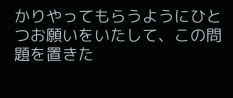かりやってもらうようにひとつお願いをいたして、この問題を置きた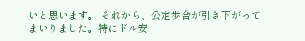いと思います。 それから、公定歩合が引き下がってまいりました。特にドル安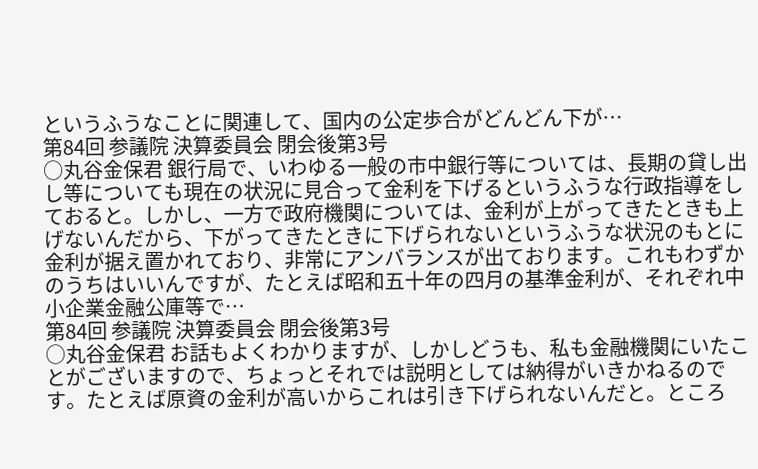というふうなことに関連して、国内の公定歩合がどんどん下が…
第84回 参議院 決算委員会 閉会後第3号
○丸谷金保君 銀行局で、いわゆる一般の市中銀行等については、長期の貸し出し等についても現在の状況に見合って金利を下げるというふうな行政指導をしておると。しかし、一方で政府機関については、金利が上がってきたときも上げないんだから、下がってきたときに下げられないというふうな状況のもとに金利が据え置かれており、非常にアンバランスが出ております。これもわずかのうちはいいんですが、たとえば昭和五十年の四月の基準金利が、それぞれ中小企業金融公庫等で…
第84回 参議院 決算委員会 閉会後第3号
○丸谷金保君 お話もよくわかりますが、しかしどうも、私も金融機関にいたことがございますので、ちょっとそれでは説明としては納得がいきかねるのです。たとえば原資の金利が高いからこれは引き下げられないんだと。ところ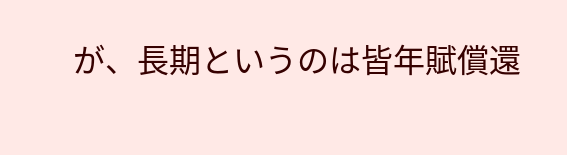が、長期というのは皆年賦償還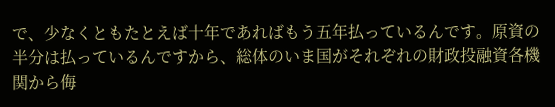で、少なくともたとえば十年であればもう五年払っているんです。原資の半分は払っているんですから、総体のいま国がそれぞれの財政投融資各機関から侮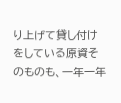り上げて貸し付けをしている原資そのものも、一年一年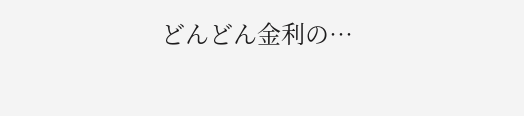どんどん金利の…